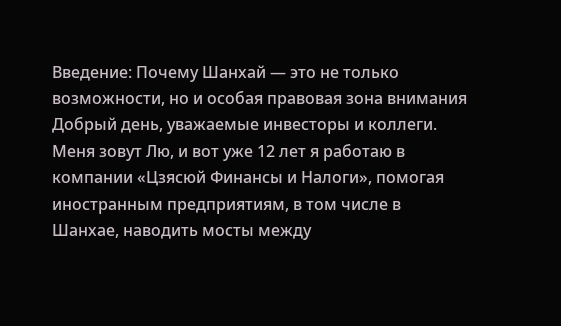Введение: Почему Шанхай — это не только возможности, но и особая правовая зона внимания
Добрый день, уважаемые инвесторы и коллеги. Меня зовут Лю, и вот уже 12 лет я работаю в компании «Цзясюй Финансы и Налоги», помогая иностранным предприятиям, в том числе в Шанхае, наводить мосты между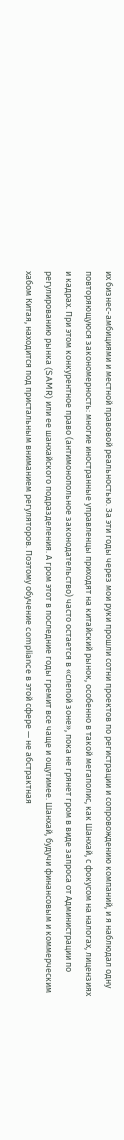их бизнес-амбициями и местной правовой реальностью. За эти годы через мои руки прошли сотни проектов по регистрации и сопровождению компаний, и я наблюдал одну повторяющуюся закономерность: многие иностранные управленцы приходят на китайский рынок, особенно в такой мегаполис, как Шанхай, с фокусом на налогах, лицензиях и кадрах. При этом конкурентное право (антимонопольное законодательство) часто остается в «слепой зоне», пока не грянет гром в виде запроса от Администрации по регулированию рынка (SAMR) или ее шанхайского подразделения. А гром этот в последние годы гремит все чаще и ощутимее. Шанхай, будучи финансовым и коммерческим хабом Китая, находится под пристальным вниманием регуляторов. Поэтому обучение compliance в этой сфере — не абстрактная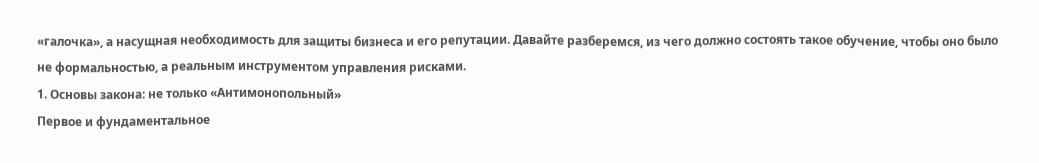«галочка», а насущная необходимость для защиты бизнеса и его репутации. Давайте разберемся, из чего должно состоять такое обучение, чтобы оно было не формальностью, а реальным инструментом управления рисками.
1. Основы закона: не только «Антимонопольный»
Первое и фундаментальное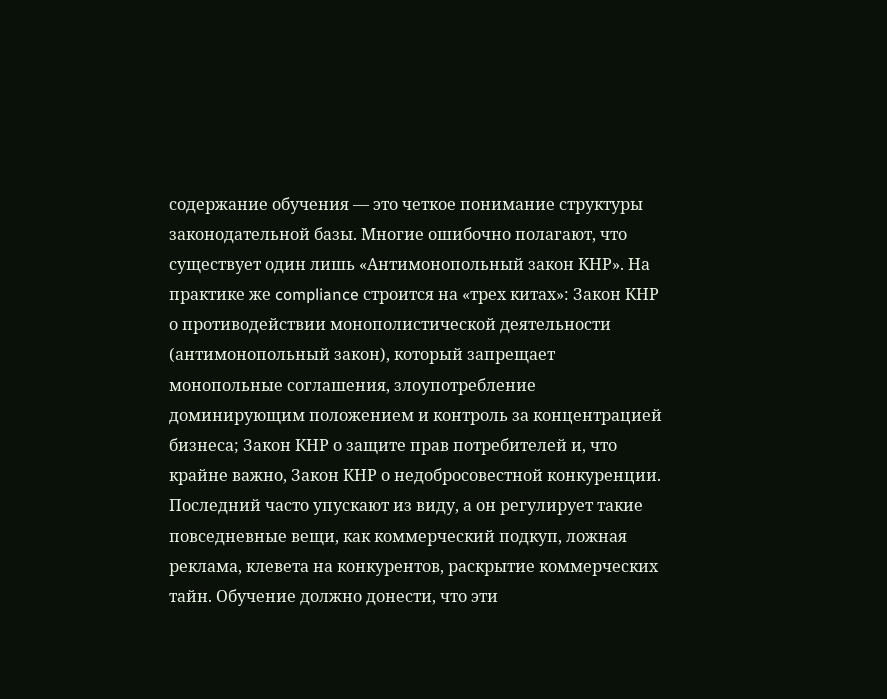содержание обучения — это четкое понимание структуры законодательной базы. Многие ошибочно полагают, что существует один лишь «Антимонопольный закон КНР». На практике же compliance строится на «трех китах»: Закон КНР о противодействии монополистической деятельности (антимонопольный закон), который запрещает монопольные соглашения, злоупотребление доминирующим положением и контроль за концентрацией бизнеса; Закон КНР о защите прав потребителей и, что крайне важно, Закон КНР о недобросовестной конкуренции. Последний часто упускают из виду, а он регулирует такие повседневные вещи, как коммерческий подкуп, ложная реклама, клевета на конкурентов, раскрытие коммерческих тайн. Обучение должно донести, что эти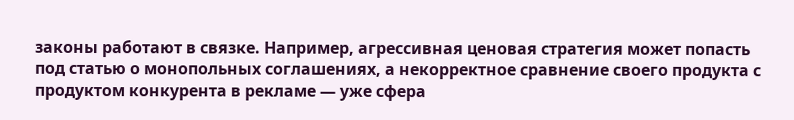законы работают в связке. Например, агрессивная ценовая стратегия может попасть под статью о монопольных соглашениях, а некорректное сравнение своего продукта с продуктом конкурента в рекламе — уже сфера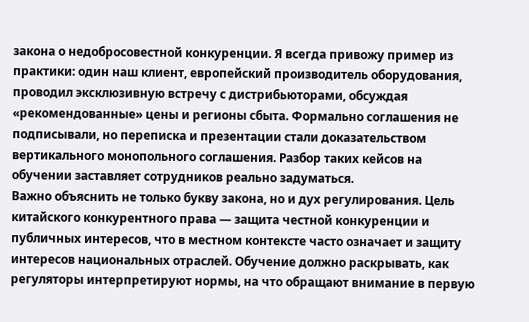закона о недобросовестной конкуренции. Я всегда привожу пример из практики: один наш клиент, европейский производитель оборудования, проводил эксклюзивную встречу с дистрибьюторами, обсуждая «рекомендованные» цены и регионы сбыта. Формально соглашения не подписывали, но переписка и презентации стали доказательством вертикального монопольного соглашения. Разбор таких кейсов на обучении заставляет сотрудников реально задуматься.
Важно объяснить не только букву закона, но и дух регулирования. Цель китайского конкурентного права — защита честной конкуренции и публичных интересов, что в местном контексте часто означает и защиту интересов национальных отраслей. Обучение должно раскрывать, как регуляторы интерпретируют нормы, на что обращают внимание в первую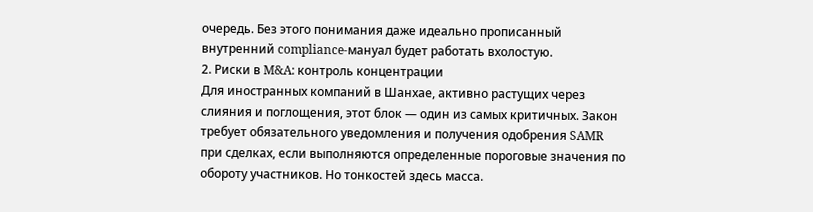очередь. Без этого понимания даже идеально прописанный внутренний compliance-мануал будет работать вхолостую.
2. Риски в M&A: контроль концентрации
Для иностранных компаний в Шанхае, активно растущих через слияния и поглощения, этот блок — один из самых критичных. Закон требует обязательного уведомления и получения одобрения SAMR при сделках, если выполняются определенные пороговые значения по обороту участников. Но тонкостей здесь масса.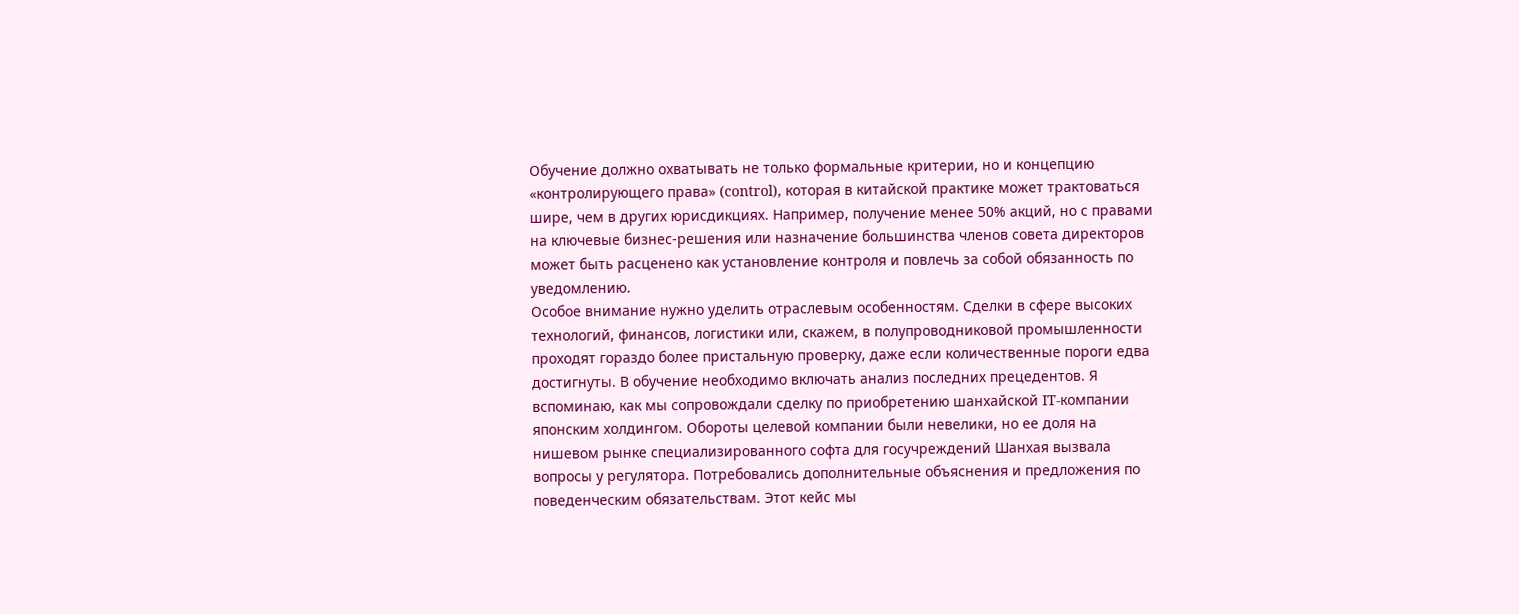Обучение должно охватывать не только формальные критерии, но и концепцию «контролирующего права» (control), которая в китайской практике может трактоваться шире, чем в других юрисдикциях. Например, получение менее 50% акций, но с правами на ключевые бизнес-решения или назначение большинства членов совета директоров может быть расценено как установление контроля и повлечь за собой обязанность по уведомлению.
Особое внимание нужно уделить отраслевым особенностям. Сделки в сфере высоких технологий, финансов, логистики или, скажем, в полупроводниковой промышленности проходят гораздо более пристальную проверку, даже если количественные пороги едва достигнуты. В обучение необходимо включать анализ последних прецедентов. Я вспоминаю, как мы сопровождали сделку по приобретению шанхайской IT-компании японским холдингом. Обороты целевой компании были невелики, но ее доля на нишевом рынке специализированного софта для госучреждений Шанхая вызвала вопросы у регулятора. Потребовались дополнительные объяснения и предложения по поведенческим обязательствам. Этот кейс мы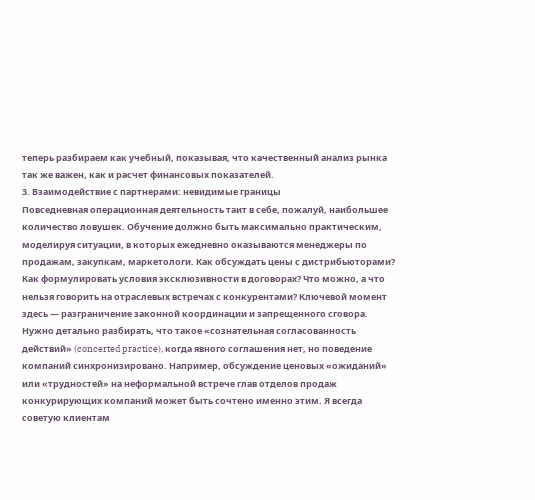теперь разбираем как учебный, показывая, что качественный анализ рынка так же важен, как и расчет финансовых показателей.
3. Взаимодействие с партнерами: невидимые границы
Повседневная операционная деятельность таит в себе, пожалуй, наибольшее количество ловушек. Обучение должно быть максимально практическим, моделируя ситуации, в которых ежедневно оказываются менеджеры по продажам, закупкам, маркетологи. Как обсуждать цены с дистрибьюторами? Как формулировать условия эксклюзивности в договорах? Что можно, а что нельзя говорить на отраслевых встречах с конкурентами? Ключевой момент здесь — разграничение законной координации и запрещенного сговора.
Нужно детально разбирать, что такое «сознательная согласованность действий» (concerted practice), когда явного соглашения нет, но поведение компаний синхронизировано. Например, обсуждение ценовых «ожиданий» или «трудностей» на неформальной встрече глав отделов продаж конкурирующих компаний может быть сочтено именно этим. Я всегда советую клиентам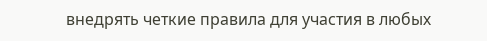внедрять четкие правила для участия в любых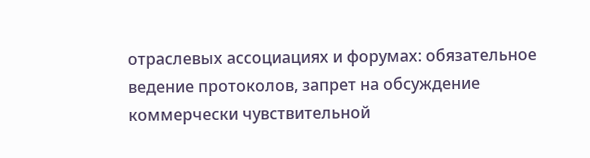отраслевых ассоциациях и форумах: обязательное ведение протоколов, запрет на обсуждение коммерчески чувствительной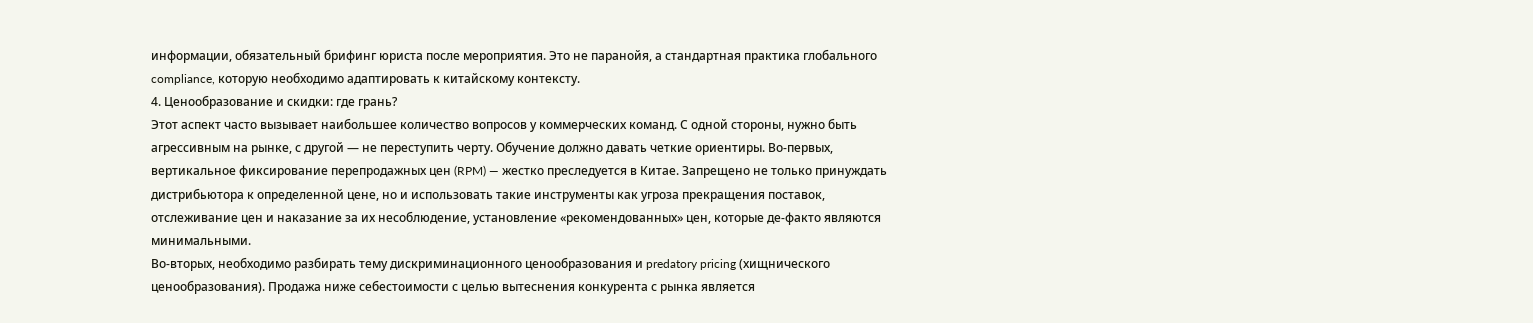информации, обязательный брифинг юриста после мероприятия. Это не паранойя, а стандартная практика глобального compliance, которую необходимо адаптировать к китайскому контексту.
4. Ценообразование и скидки: где грань?
Этот аспект часто вызывает наибольшее количество вопросов у коммерческих команд. С одной стороны, нужно быть агрессивным на рынке, с другой — не переступить черту. Обучение должно давать четкие ориентиры. Во-первых, вертикальное фиксирование перепродажных цен (RPM) — жестко преследуется в Китае. Запрещено не только принуждать дистрибьютора к определенной цене, но и использовать такие инструменты как угроза прекращения поставок, отслеживание цен и наказание за их несоблюдение, установление «рекомендованных» цен, которые де-факто являются минимальными.
Во-вторых, необходимо разбирать тему дискриминационного ценообразования и predatory pricing (хищнического ценообразования). Продажа ниже себестоимости с целью вытеснения конкурента с рынка является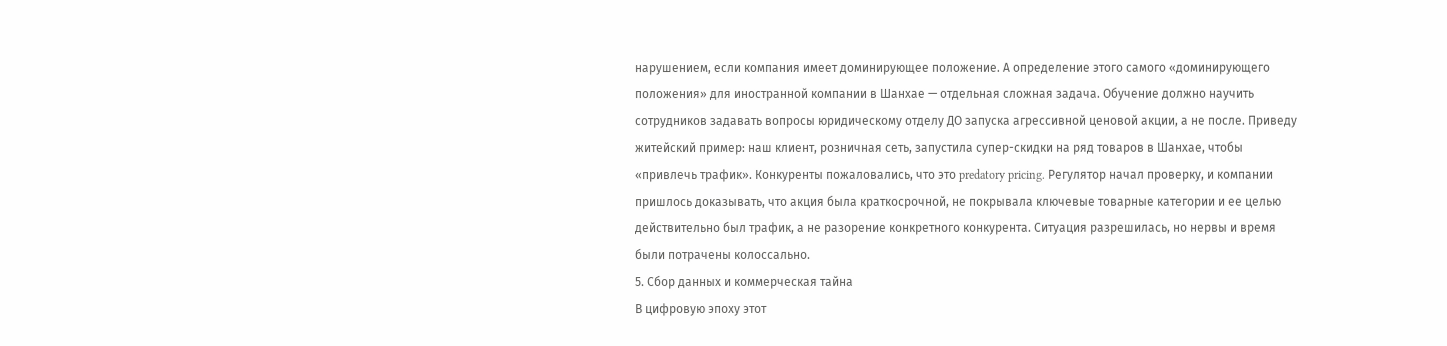нарушением, если компания имеет доминирующее положение. А определение этого самого «доминирующего положения» для иностранной компании в Шанхае — отдельная сложная задача. Обучение должно научить сотрудников задавать вопросы юридическому отделу ДО запуска агрессивной ценовой акции, а не после. Приведу житейский пример: наш клиент, розничная сеть, запустила супер-скидки на ряд товаров в Шанхае, чтобы «привлечь трафик». Конкуренты пожаловались, что это predatory pricing. Регулятор начал проверку, и компании пришлось доказывать, что акция была краткосрочной, не покрывала ключевые товарные категории и ее целью действительно был трафик, а не разорение конкретного конкурента. Ситуация разрешилась, но нервы и время были потрачены колоссально.
5. Сбор данных и коммерческая тайна
В цифровую эпоху этот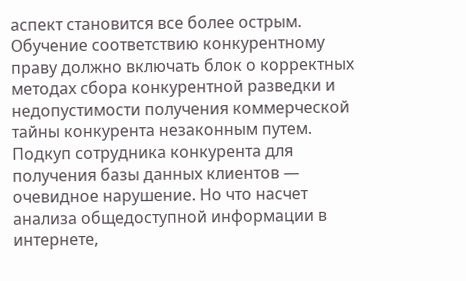аспект становится все более острым. Обучение соответствию конкурентному праву должно включать блок о корректных методах сбора конкурентной разведки и недопустимости получения коммерческой тайны конкурента незаконным путем. Подкуп сотрудника конкурента для получения базы данных клиентов — очевидное нарушение. Но что насчет анализа общедоступной информации в интернете,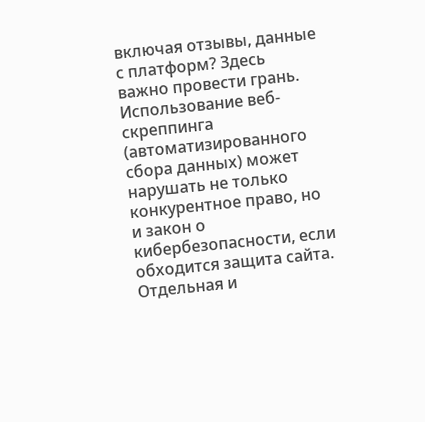включая отзывы, данные с платформ? Здесь важно провести грань. Использование веб-скреппинга (автоматизированного сбора данных) может нарушать не только конкурентное право, но и закон о кибербезопасности, если обходится защита сайта.
Отдельная и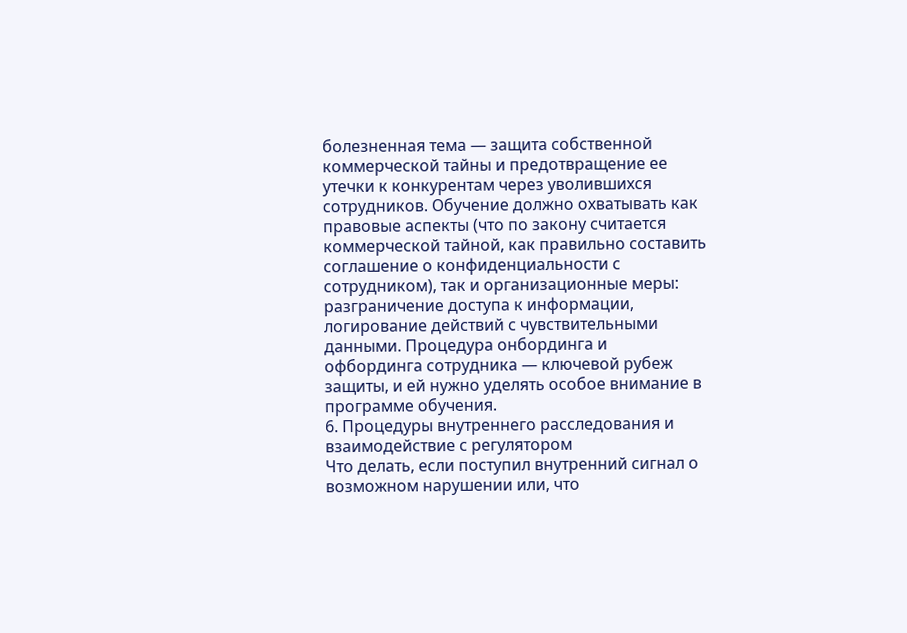болезненная тема — защита собственной коммерческой тайны и предотвращение ее утечки к конкурентам через уволившихся сотрудников. Обучение должно охватывать как правовые аспекты (что по закону считается коммерческой тайной, как правильно составить соглашение о конфиденциальности с сотрудником), так и организационные меры: разграничение доступа к информации, логирование действий с чувствительными данными. Процедура онбординга и офбординга сотрудника — ключевой рубеж защиты, и ей нужно уделять особое внимание в программе обучения.
6. Процедуры внутреннего расследования и взаимодействие с регулятором
Что делать, если поступил внутренний сигнал о возможном нарушении или, что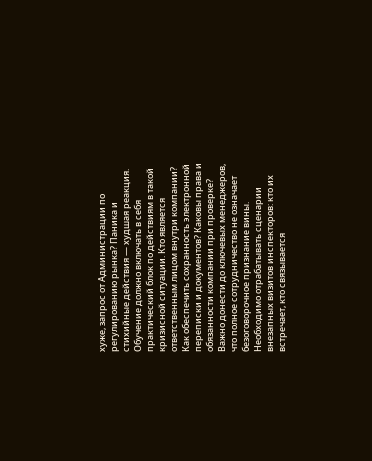хуже, запрос от Администрации по регулированию рынка? Паника и стихийные действия — худшая реакция. Обучение должно включать в себя практический блок по действиям в такой кризисной ситуации. Кто является ответственным лицом внутри компании? Как обеспечить сохранность электронной переписки и документов? Каковы права и обязанности компании при проверке? Важно донести до ключевых менеджеров, что полное сотрудничество не означает безоговорочное признание вины.
Необходимо отрабатывать сценарии внезапных визитов инспекторов: кто их встречает, кто связывается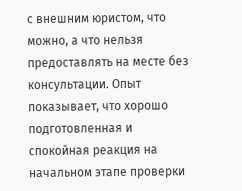с внешним юристом, что можно, а что нельзя предоставлять на месте без консультации. Опыт показывает, что хорошо подготовленная и спокойная реакция на начальном этапе проверки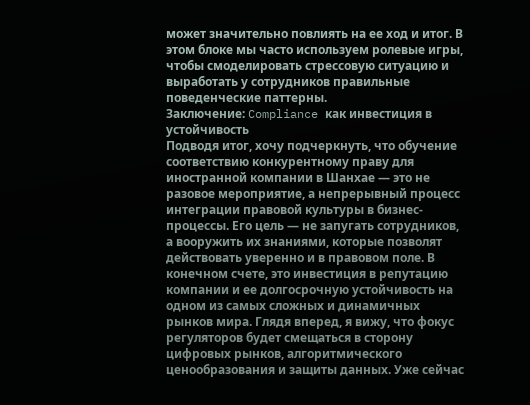может значительно повлиять на ее ход и итог. В этом блоке мы часто используем ролевые игры, чтобы смоделировать стрессовую ситуацию и выработать у сотрудников правильные поведенческие паттерны.
Заключение: Compliance как инвестиция в устойчивость
Подводя итог, хочу подчеркнуть, что обучение соответствию конкурентному праву для иностранной компании в Шанхае — это не разовое мероприятие, а непрерывный процесс интеграции правовой культуры в бизнес-процессы. Его цель — не запугать сотрудников, а вооружить их знаниями, которые позволят действовать уверенно и в правовом поле. В конечном счете, это инвестиция в репутацию компании и ее долгосрочную устойчивость на одном из самых сложных и динамичных рынков мира. Глядя вперед, я вижу, что фокус регуляторов будет смещаться в сторону цифровых рынков, алгоритмического ценообразования и защиты данных. Уже сейчас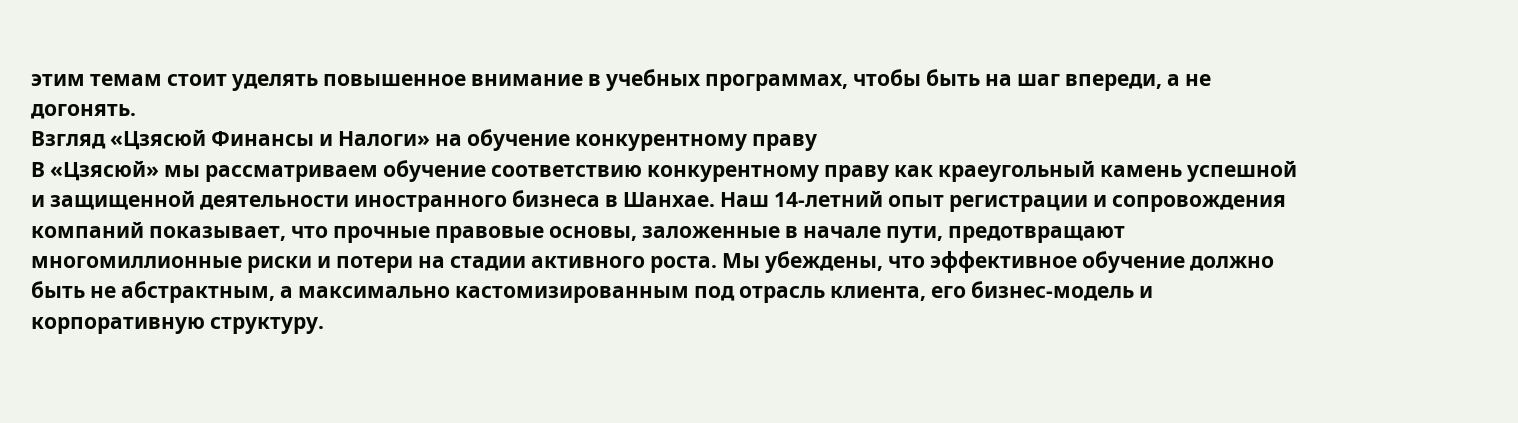этим темам стоит уделять повышенное внимание в учебных программах, чтобы быть на шаг впереди, а не догонять.
Взгляд «Цзясюй Финансы и Налоги» на обучение конкурентному праву
В «Цзясюй» мы рассматриваем обучение соответствию конкурентному праву как краеугольный камень успешной и защищенной деятельности иностранного бизнеса в Шанхае. Наш 14-летний опыт регистрации и сопровождения компаний показывает, что прочные правовые основы, заложенные в начале пути, предотвращают многомиллионные риски и потери на стадии активного роста. Мы убеждены, что эффективное обучение должно быть не абстрактным, а максимально кастомизированным под отрасль клиента, его бизнес-модель и корпоративную структуру.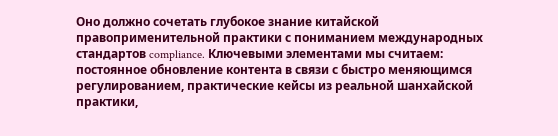Оно должно сочетать глубокое знание китайской правоприменительной практики с пониманием международных стандартов compliance. Ключевыми элементами мы считаем: постоянное обновление контента в связи с быстро меняющимся регулированием, практические кейсы из реальной шанхайской практики,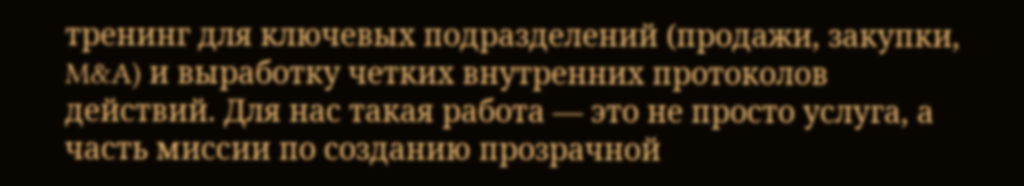тренинг для ключевых подразделений (продажи, закупки, M&A) и выработку четких внутренних протоколов действий. Для нас такая работа — это не просто услуга, а часть миссии по созданию прозрачной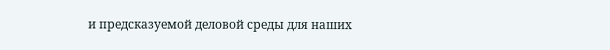и предсказуемой деловой среды для наших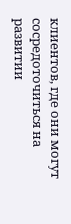клиентов, где они могут сосредоточиться на развитии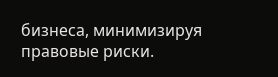бизнеса, минимизируя правовые риски.